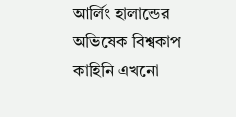আর্লিং হালান্ডের অভিষেক বিশ্বকাপ কাহিনি এখনো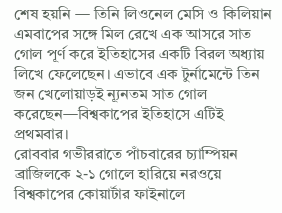শেষ হয়নি — তিনি লিওনেল মেসি ও কিলিয়ান এমবাপের সঙ্গে মিল রেখে এক আসরে সাত গোল পূর্ণ করে ইতিহাসের একটি বিরল অধ্যায় লিখে ফেলেছেন। এভাবে এক টুর্নামেন্টে তিন জন খেলোয়াড়ই ন্যূনতম সাত গোল করেছেন—বিশ্বকাপের ইতিহাসে এটিই প্রথমবার।
রোববার গভীররাতে পাঁচবারের চ্যাম্পিয়ন ব্রাজিলকে ২-১ গোলে হারিয়ে নরওয়ে বিশ্বকাপের কোয়ার্টার ফাইনালে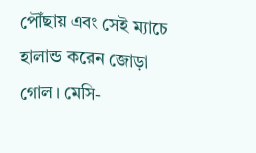পৌঁছায় এবং সেই ম্যাচে হালান্ড করেন জোড়া গোল। মেসি-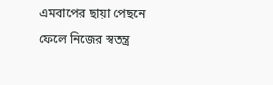এমবাপের ছায়া পেছনে ফেলে নিজের স্বতন্ত্র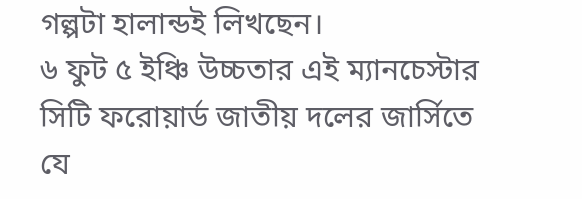গল্পটা হালান্ডই লিখছেন।
৬ ফুট ৫ ইঞ্চি উচ্চতার এই ম্যানচেস্টার সিটি ফরোয়ার্ড জাতীয় দলের জার্সিতে যে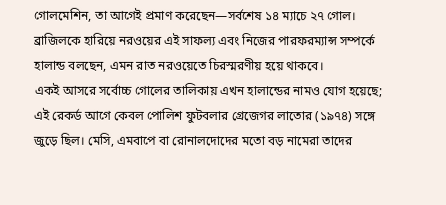গোলমেশিন, তা আগেই প্রমাণ করেছেন—সর্বশেষ ১৪ ম্যাচে ২৭ গোল। ব্রাজিলকে হারিয়ে নরওয়ের এই সাফল্য এবং নিজের পারফরম্যান্স সম্পর্কে হালান্ড বলছেন, এমন রাত নরওয়েতে চিরস্মরণীয় হয়ে থাকবে।
একই আসরে সর্বোচ্চ গোলের তালিকায় এখন হালান্ডের নামও যোগ হয়েছে; এই রেকর্ড আগে কেবল পোলিশ ফুটবলার গ্রেজেগর লাতোর (১৯৭৪) সঙ্গে জুড়ে ছিল। মেসি, এমবাপে বা রোনালদোদের মতো বড় নামেরা তাদের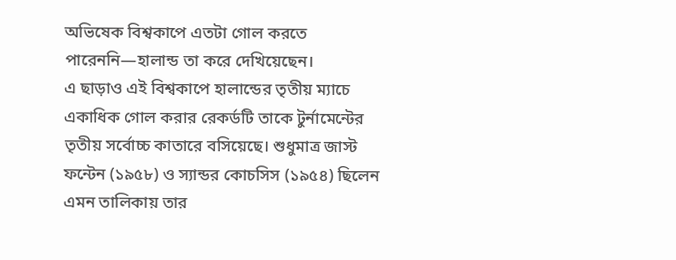অভিষেক বিশ্বকাপে এতটা গোল করতে পারেননি—হালান্ড তা করে দেখিয়েছেন।
এ ছাড়াও এই বিশ্বকাপে হালান্ডের তৃতীয় ম্যাচে একাধিক গোল করার রেকর্ডটি তাকে টুর্নামেন্টের তৃতীয় সর্বোচ্চ কাতারে বসিয়েছে। শুধুমাত্র জাস্ট ফন্টেন (১৯৫৮) ও স্যান্ডর কোচসিস (১৯৫৪) ছিলেন এমন তালিকায় তার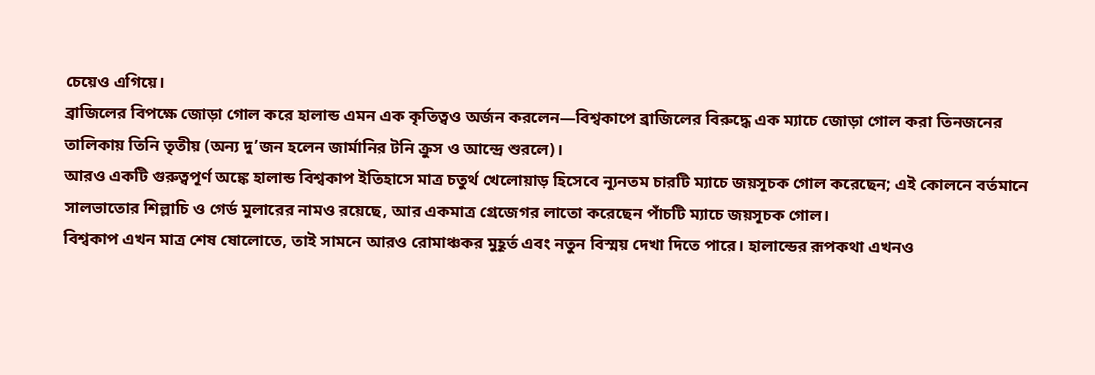চেয়েও এগিয়ে।
ব্রাজিলের বিপক্ষে জোড়া গোল করে হালান্ড এমন এক কৃতিত্বও অর্জন করলেন—বিশ্বকাপে ব্রাজিলের বিরুদ্ধে এক ম্যাচে জোড়া গোল করা তিনজনের তালিকায় তিনি তৃতীয় (অন্য দু’জন হলেন জার্মানির টনি ক্রুস ও আন্দ্রে শুরলে)।
আরও একটি গুরুত্বপূর্ণ অঙ্কে হালান্ড বিশ্বকাপ ইতিহাসে মাত্র চতুর্থ খেলোয়াড় হিসেবে ন্যূনতম চারটি ম্যাচে জয়সূচক গোল করেছেন; এই কোলনে বর্তমানে সালভাতোর শিল্লাচি ও গের্ড মুলারের নামও রয়েছে, আর একমাত্র গ্রেজেগর লাতো করেছেন পাঁচটি ম্যাচে জয়সূচক গোল।
বিশ্বকাপ এখন মাত্র শেষ ষোলোতে, তাই সামনে আরও রোমাঞ্চকর মুহূর্ত এবং নতুন বিস্ময় দেখা দিতে পারে। হালান্ডের রূপকথা এখনও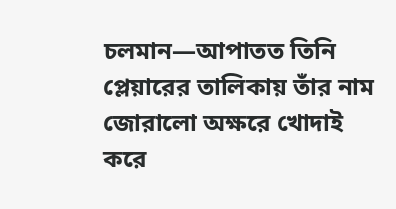চলমান—আপাতত তিনি প্লেয়ারের তালিকায় তাঁর নাম জোরালো অক্ষরে খোদাই করে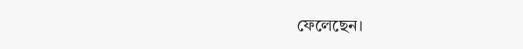ফেলেছেন।